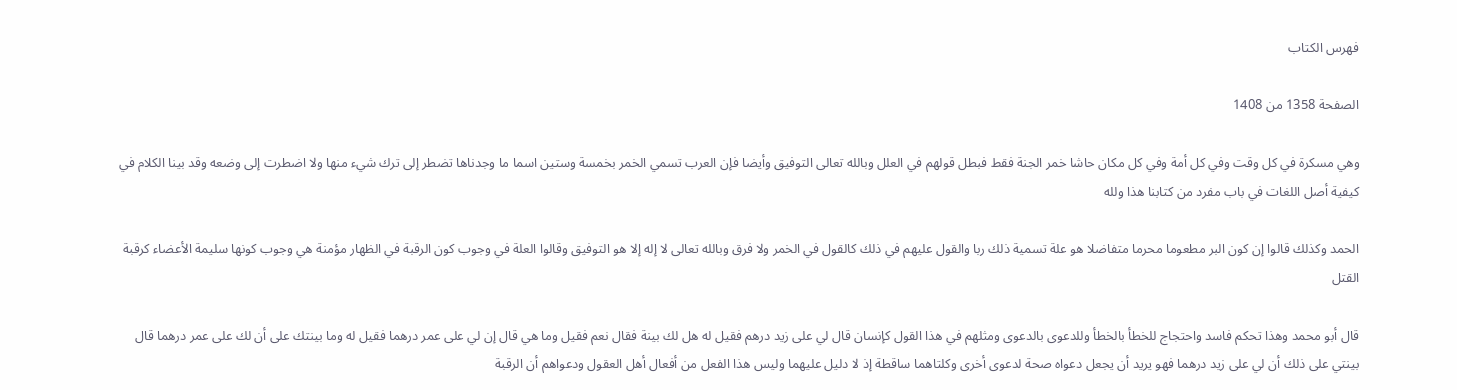فهرس الكتاب

الصفحة 1358 من 1408

وهي مسكرة في كل وقت وفي كل أمة وفي كل مكان حاشا خمر الجنة فقط فبطل قولهم في العلل وبالله تعالى التوفيق وأيضا فإن العرب تسمي الخمر بخمسة وستين اسما ما وجدناها تضطر إلى ترك شيء منها ولا اضطرت إلى وضعه وقد بينا الكلام في كيفية أصل اللغات في باب مفرد من كتابنا هذا ولله

الحمد وكذلك قالوا إن كون البر مطعوما محرما متفاضلا هو علة تسمية ذلك ربا والقول عليهم في ذلك كالقول في الخمر ولا فرق وبالله تعالى لا إله إلا هو التوفيق وقالوا العلة في وجوب كون الرقبة في الظهار مؤمنة هي وجوب كونها سليمة الأعضاء كرقبة القتل

قال أبو محمد وهذا تحكم فاسد واحتجاج للخطأ بالخطأ وللدعوى بالدعوى ومثلهم في هذا القول كإنسان قال لي على زيد درهم فقيل له هل لك بينة فقال نعم فقيل وما هي قال إن لي على عمر درهما فقيل له وما بينتك على أن لك على عمر درهما قال بينتي على ذلك أن لي على زيد درهما فهو يريد أن يجعل دعواه صحة لدعوى أخرى وكلتاهما ساقطة إذ لا دليل عليهما وليس هذا الفعل من أفعال أهل العقول ودعواهم أن الرقبة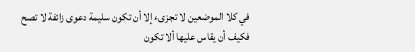في كلا الموضعين لا تجزىء إلا أن تكون سليمة دعوى زائفة لا تصح فكيف أن يقاس عليها ألا تكون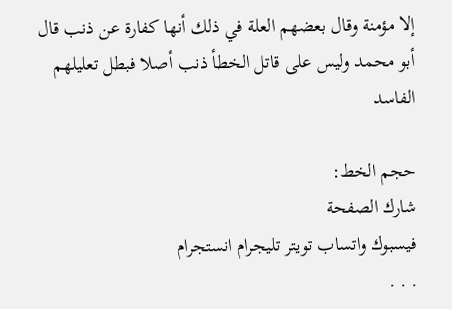إلا مؤمنة وقال بعضهم العلة في ذلك أنها كفارة عن ذنب قال أبو محمد وليس على قاتل الخطأ ذنب أصلا فبطل تعليلهم الفاسد

حجم الخط:
شارك الصفحة
فيسبوك واتساب تويتر تليجرام انستجرام
. . .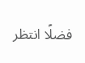فضلًا انتظر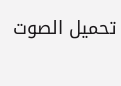تحميل الصوت